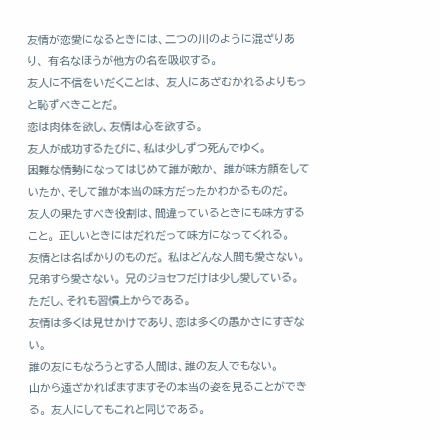友情が恋愛になるときには、二つの川のように混ざりあり、 有名なほうが他方の名を吸収する。
友人に不信をいだくことは、 友人にあざむかれるよりもっと恥ずべきことだ。
恋は肉体を欲し、友情は心を欲する。
友人が成功するたびに、私は少しずつ死んでゆく。
困難な情勢になってはじめて誰が敵か、 誰が味方顔をしていたか、そして誰が本当の味方だったかわかるものだ。
友人の果たすべき役割は、間違っているときにも味方すること。 正しいときにはだれだって味方になってくれる。
友情とは名ばかりのものだ。 私はどんな人間も愛さない。兄弟すら愛さない。 兄のジョセフだけは少し愛している。 ただし、それも習慣上からである。
友情は多くは見せかけであり、恋は多くの愚かさにすぎない。
誰の友にもなろうとする人間は、誰の友人でもない。
山から遠ざかればますますその本当の姿を見ることができる。 友人にしてもこれと同じである。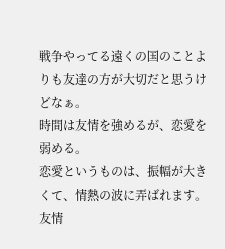戦争やってる遠くの国のことよりも友達の方が大切だと思うけどなぁ。
時間は友情を強めるが、恋愛を弱める。
恋愛というものは、振幅が大きくて、情熱の波に弄ばれます。 友情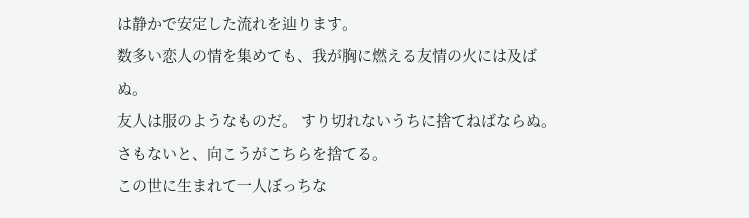は静かで安定した流れを辿ります。
数多い恋人の情を集めても、我が胸に燃える友情の火には及ばぬ。
友人は服のようなものだ。 すり切れないうちに捨てねばならぬ。 さもないと、向こうがこちらを捨てる。
この世に生まれて一人ぼっちな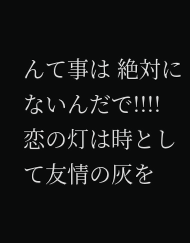んて事は 絶対にないんだで!!!!
恋の灯は時として友情の灰を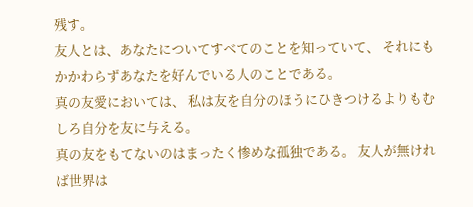残す。
友人とは、あなたについてすべてのことを知っていて、 それにもかかわらずあなたを好んでいる人のことである。
真の友愛においては、 私は友を自分のほうにひきつけるよりもむしろ自分を友に与える。
真の友をもてないのはまったく惨めな孤独である。 友人が無ければ世界は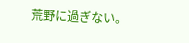荒野に過ぎない。